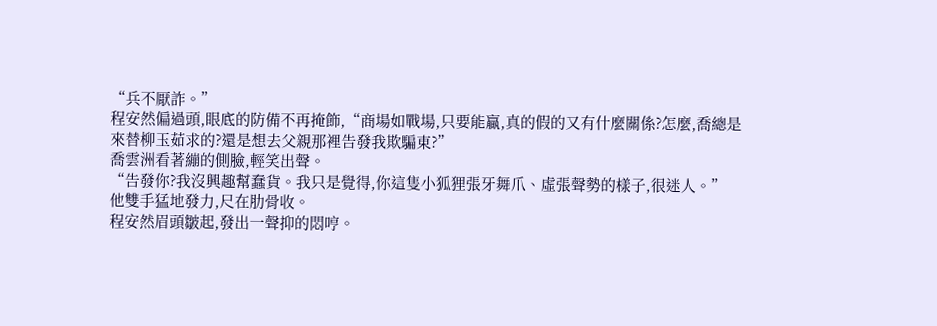“兵不厭詐。”
程安然偏過頭,眼底的防備不再掩飾,“商場如戰場,只要能贏,真的假的又有什麼關係?怎麼,喬總是來替柳玉茹求的?還是想去父親那裡告發我欺騙東?”
喬雲洲看著繃的側臉,輕笑出聲。
“告發你?我沒興趣幫蠢貨。我只是覺得,你這隻小狐狸張牙舞爪、虛張聲勢的樣子,很迷人。”
他雙手猛地發力,尺在肋骨收。
程安然眉頭皺起,發出一聲抑的悶哼。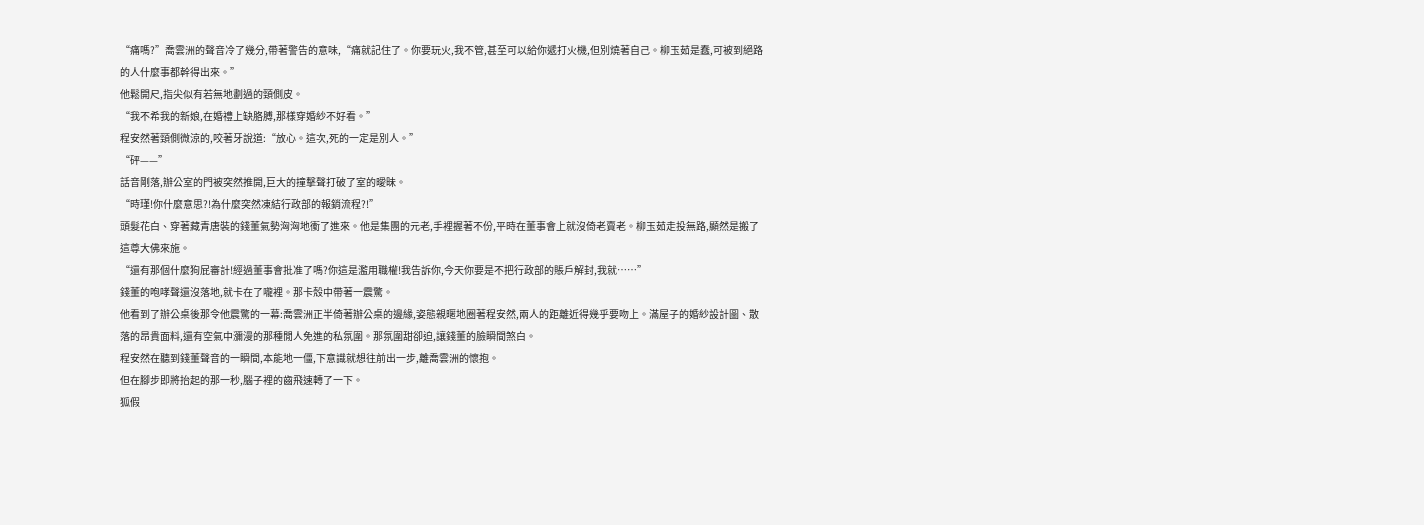“痛嗎?”喬雲洲的聲音冷了幾分,帶著警告的意味,“痛就記住了。你要玩火,我不管,甚至可以給你遞打火機,但別燒著自己。柳玉茹是蠢,可被到絕路的人什麼事都幹得出來。”
他鬆開尺,指尖似有若無地劃過的頸側皮。
“我不希我的新娘,在婚禮上缺胳膊,那樣穿婚紗不好看。”
程安然著頸側微涼的,咬著牙說道:“放心。這次,死的一定是別人。”
“砰——”
話音剛落,辦公室的門被突然推開,巨大的撞擊聲打破了室的曖昧。
“時瑾!你什麼意思?!為什麼突然凍結行政部的報銷流程?!”
頭髮花白、穿著藏青唐裝的錢董氣勢洶洶地衝了進來。他是集團的元老,手裡握著不份,平時在董事會上就沒倚老賣老。柳玉茹走投無路,顯然是搬了這尊大佛來施。
“還有那個什麼狗屁審計!經過董事會批准了嗎?你這是濫用職權!我告訴你,今天你要是不把行政部的賬戶解封,我就……”
錢董的咆哮聲還沒落地,就卡在了嚨裡。那卡殼中帶著一震驚。
他看到了辦公桌後那令他震驚的一幕:喬雲洲正半倚著辦公桌的邊緣,姿態親暱地圈著程安然,兩人的距離近得幾乎要吻上。滿屋子的婚紗設計圖、散落的昂貴面料,還有空氣中瀰漫的那種閒人免進的私氛圍。那氛圍甜卻迫,讓錢董的臉瞬間煞白。
程安然在聽到錢董聲音的一瞬間,本能地一僵,下意識就想往前出一步,離喬雲洲的懷抱。
但在腳步即將抬起的那一秒,腦子裡的齒飛速轉了一下。
狐假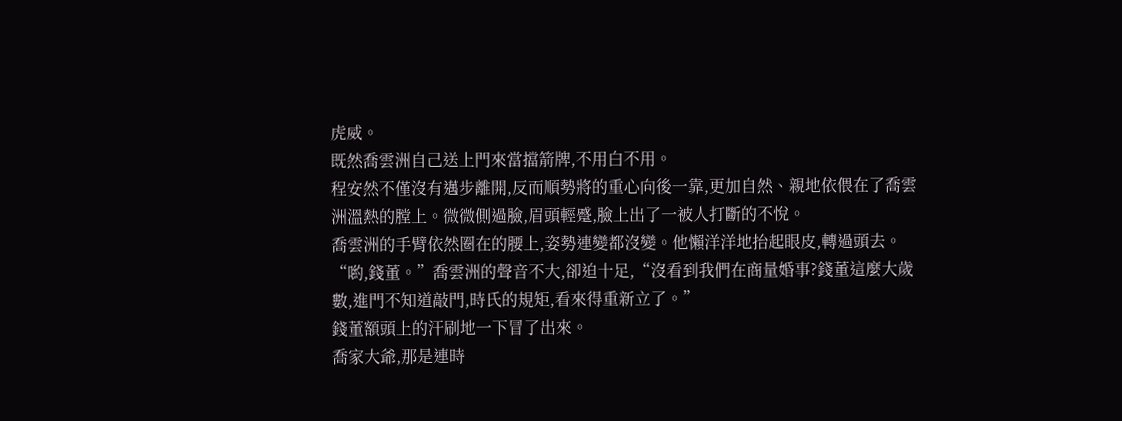虎威。
既然喬雲洲自己送上門來當擋箭牌,不用白不用。
程安然不僅沒有邁步離開,反而順勢將的重心向後一靠,更加自然、親地依偎在了喬雲洲溫熱的膛上。微微側過臉,眉頭輕蹙,臉上出了一被人打斷的不悅。
喬雲洲的手臂依然圈在的腰上,姿勢連變都沒變。他懶洋洋地抬起眼皮,轉過頭去。
“喲,錢董。”喬雲洲的聲音不大,卻迫十足,“沒看到我們在商量婚事?錢董這麼大歲數,進門不知道敲門,時氏的規矩,看來得重新立了。”
錢董額頭上的汗刷地一下冒了出來。
喬家大爺,那是連時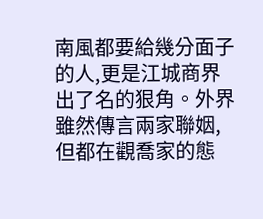南風都要給幾分面子的人,更是江城商界出了名的狠角。外界雖然傳言兩家聯姻,但都在觀喬家的態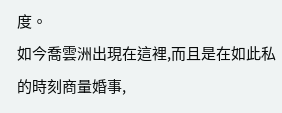度。
如今喬雲洲出現在這裡,而且是在如此私的時刻商量婚事,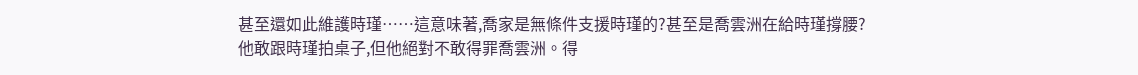甚至還如此維護時瑾……這意味著,喬家是無條件支援時瑾的?甚至是喬雲洲在給時瑾撐腰?
他敢跟時瑾拍桌子,但他絕對不敢得罪喬雲洲。得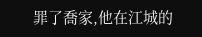罪了喬家,他在江城的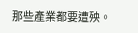那些產業都要遭殃。